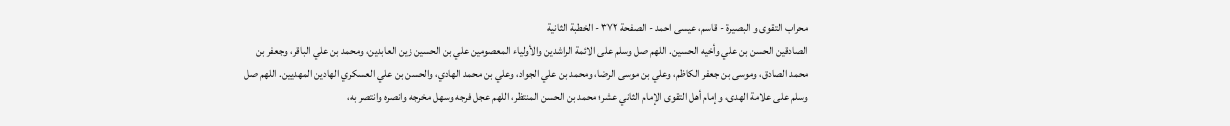محراب التقوى و البصيرة - قاسم، عيسى احمد - الصفحة ٣٧٢ - الخطبة الثانية
الصادقين الحسن بن علي وأخيه الحسين. اللهم صل وسلم على الائمة الراشدين والأولياء المعصومين علي بن الحسين زين العابدين، ومحمد بن علي الباقر، وجعفر بن محمد الصادق، وموسى بن جعفر الكاظم، وعلي بن موسى الرضا، ومحمد بن علي الجواد، وعلي بن محمد الهادي، والحسن بن علي العسكري الهادين المهديين. اللهم صل وسلم على علامة الهدى، وإمام أهل التقوى الإمام الثاني عشر؛ محمد بن الحسن المنتظر، اللهم عجل فرجه وسهل مخرجه وانصره وانتصر به،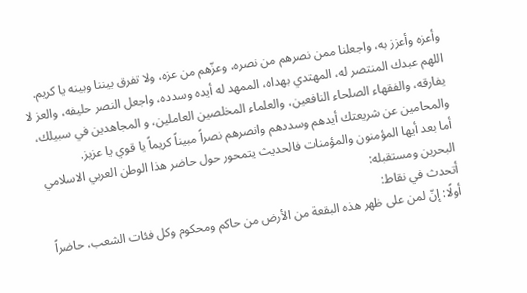وأعزه وأعزز به، واجعلنا ممن نصرهم من نصره، وعزّهم من عزه، ولا تفرق بيننا وبينه يا كريم.
اللهم عبدك المنتصر له، المهتدي بهداه، الممهد له أيده وسدده، واجعل النصر حليفه، والعز لا يفارقه، والفقهاء الصلحاء النافعين، والعلماء المخلصين العاملين، و المجاهدين في سبيلك، والمحامين عن شريعتك أيدهم وسددهم وانصرهم نصراً مبيناً كريماً يا قوي يا عزيز.
أما بعد أيها المؤمنون والمؤمنات فالحديث يتمحور حول حاضر هذا الوطن العربي الاسلامي
البحرين ومستقبله:
أتحدث في نقاط:
أولًا: إنّ لمن على ظهر هذه البقعة من الأرض من حاكم ومحكوم وكل فئات الشعب، حاضراً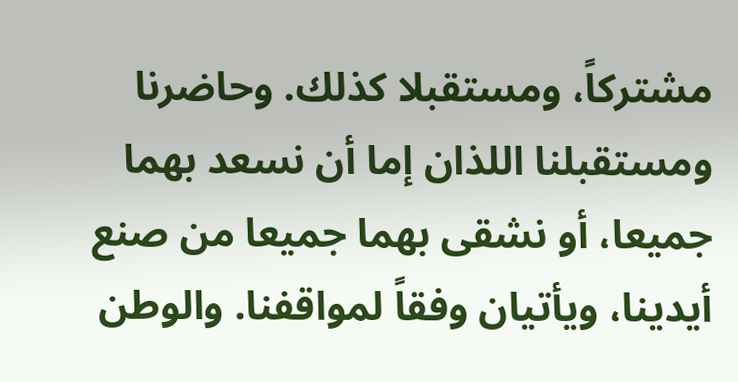مشتركاً، ومستقبلا كذلك. وحاضرنا ومستقبلنا اللذان إما أن نسعد بهما جميعا، أو نشقى بهما جميعا من صنع أيدينا، ويأتيان وفقاً لمواقفنا. والوطن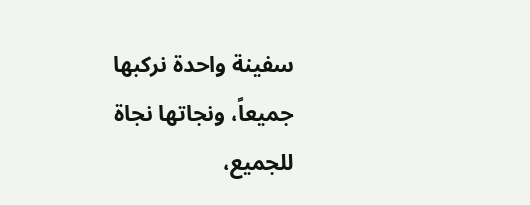سفينة واحدة نركبها جميعاً، ونجاتها نجاة للجميع،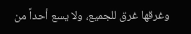وغرقها غرق للجميع، ولا يسع أحداً من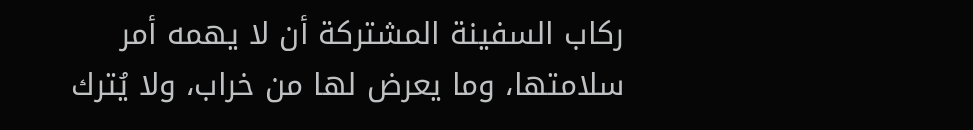ركاب السفينة المشتركة أن لا يهمه أمر سلامتها، وما يعرض لها من خراب، ولا يُترك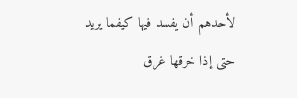لأحدهم أن يفسد فيها كيفما يريد حتى إذا خرقها غرق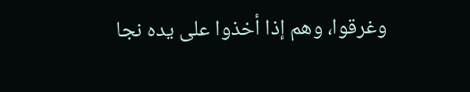وغرقوا، وهم إذا أخذوا على يده نجا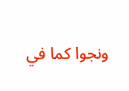ونجوا كما في